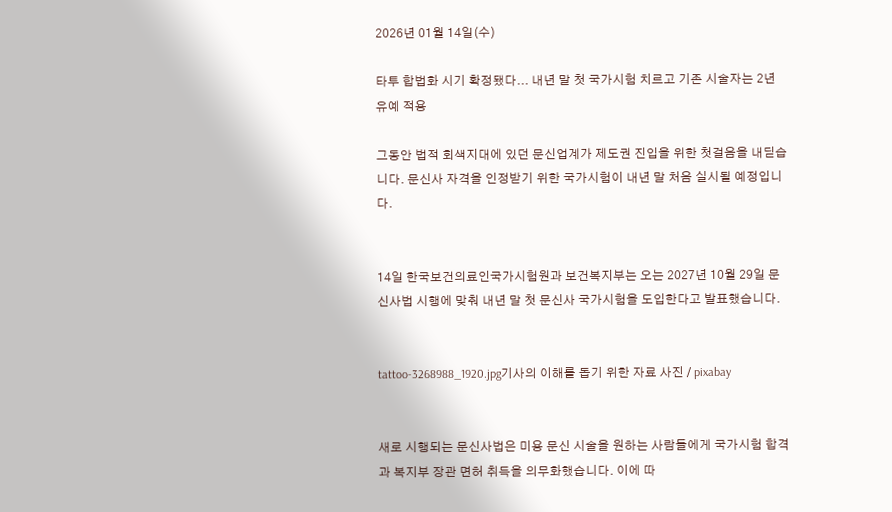2026년 01월 14일(수)

타투 합법화 시기 확정됐다... 내년 말 첫 국가시험 치르고 기존 시술자는 2년 유예 적용

그동안 법적 회색지대에 있던 문신업계가 제도권 진입을 위한 첫걸음을 내딛습니다. 문신사 자격을 인정받기 위한 국가시험이 내년 말 처음 실시될 예정입니다.


14일 한국보건의료인국가시험원과 보건복지부는 오는 2027년 10월 29일 문신사법 시행에 맞춰 내년 말 첫 문신사 국가시험을 도입한다고 발표했습니다.


tattoo-3268988_1920.jpg기사의 이해를 돕기 위한 자료 사진 / pixabay


새로 시행되는 문신사법은 미용 문신 시술을 원하는 사람들에게 국가시험 합격과 복지부 장관 면허 취득을 의무화했습니다. 이에 따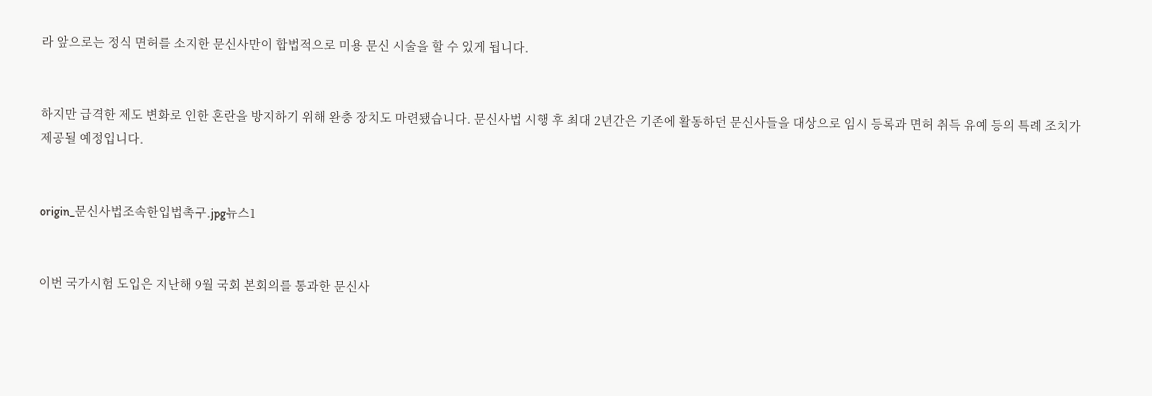라 앞으로는 정식 면허를 소지한 문신사만이 합법적으로 미용 문신 시술을 할 수 있게 됩니다.


하지만 급격한 제도 변화로 인한 혼란을 방지하기 위해 완충 장치도 마련됐습니다. 문신사법 시행 후 최대 2년간은 기존에 활동하던 문신사들을 대상으로 임시 등록과 면허 취득 유예 등의 특례 조치가 제공될 예정입니다.


origin_문신사법조속한입법촉구.jpg뉴스1


이번 국가시험 도입은 지난해 9월 국회 본회의를 통과한 문신사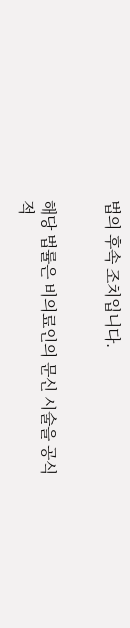법의 후속 조치입니다.


해당 법률은 비의료인의 문신 시술을 공식적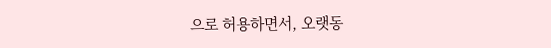으로 허용하면서, 오랫동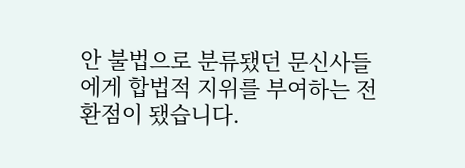안 불법으로 분류됐던 문신사들에게 합법적 지위를 부여하는 전환점이 됐습니다.